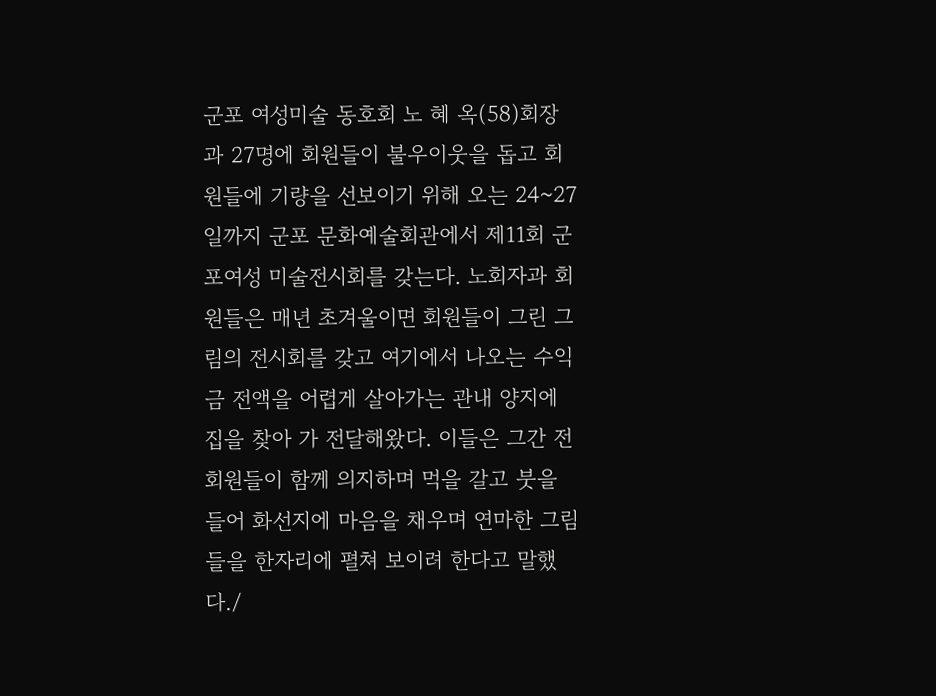군포 여성미술 동호회 노 혜 옥(58)회장과 27명에 회원들이 불우이웃을 돕고 회원들에 기량을 선보이기 위해 오는 24~27일까지 군포 문화예술회관에서 제11회 군포여성 미술전시회를 갖는다. 노회자과 회원들은 매년 초겨울이면 회원들이 그린 그림의 전시회를 갖고 여기에서 나오는 수익금 전액을 어렵게 살아가는 관내 양지에 집을 찾아 가 전달해왔다. 이들은 그간 전 회원들이 함께 의지하며 먹을 갈고 붓을 들어 화선지에 마음을 채우며 연마한 그림들을 한자리에 펼쳐 보이려 한다고 말했다./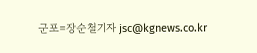군포=장순철기자 jsc@kgnews.co.kr